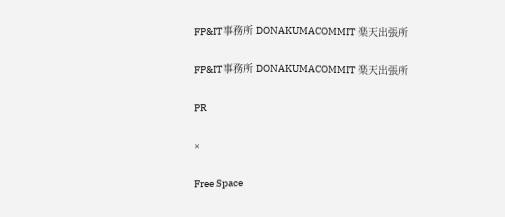FP&IT事務所 DONAKUMACOMMIT 楽天出張所

FP&IT事務所 DONAKUMACOMMIT 楽天出張所

PR

×

Free Space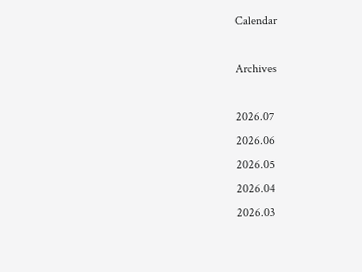Calendar

Archives

2026.07
2026.06
2026.05
2026.04
2026.03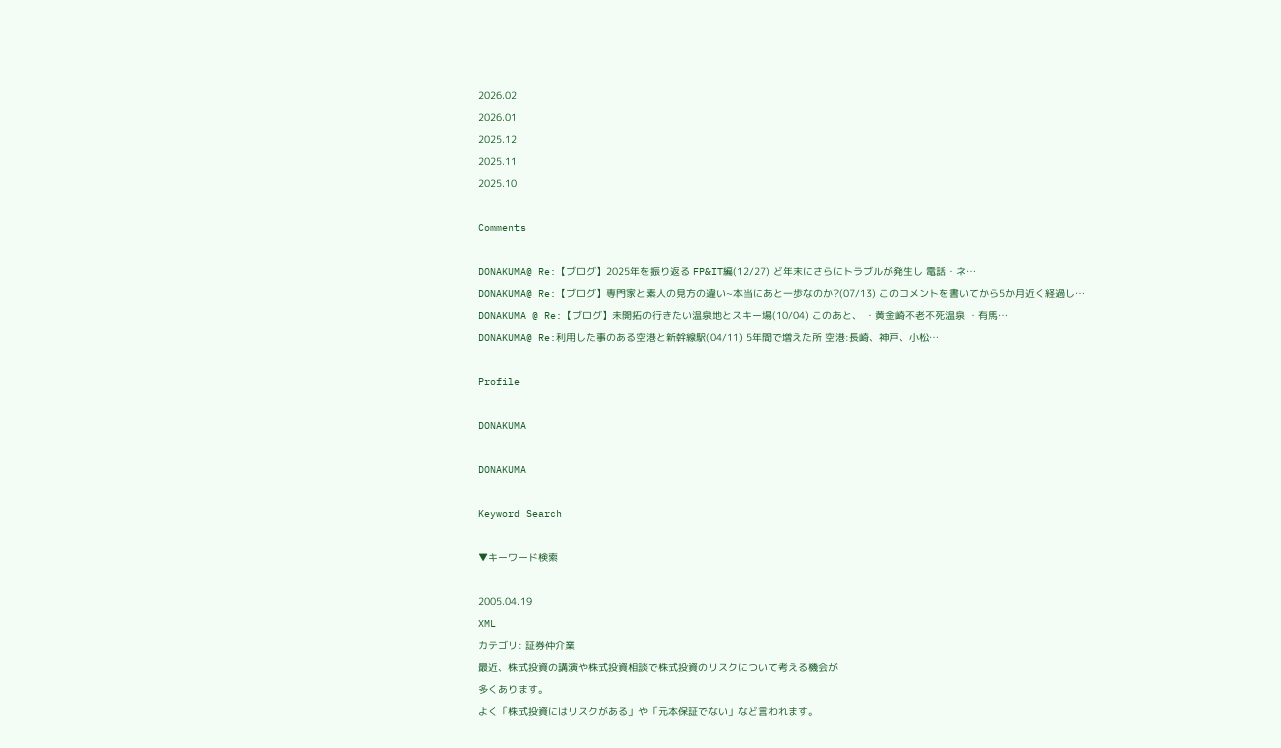2026.02
2026.01
2025.12
2025.11
2025.10

Comments

DONAKUMA@ Re:【ブログ】2025年を振り返る FP&IT編(12/27) ど年末にさらにトラブルが発生し 電話・ネ…
DONAKUMA@ Re:【ブログ】専門家と素人の見方の違い~本当にあと一歩なのか?(07/13) このコメントを書いてから5か月近く経過し…
DONAKUMA @ Re:【ブログ】未開拓の行きたい温泉地とスキー場(10/04) このあと、 ・黄金崎不老不死温泉 ・有馬…
DONAKUMA@ Re:利用した事のある空港と新幹線駅(04/11) 5年間で増えた所 空港:長崎、神戸、小松…

Profile

DONAKUMA

DONAKUMA

Keyword Search

▼キーワード検索

2005.04.19
XML
カテゴリ: 証券仲介業
最近、株式投資の講演や株式投資相談で株式投資のリスクについて考える機会が
多くあります。
よく「株式投資にはリスクがある」や「元本保証でない」など言われます。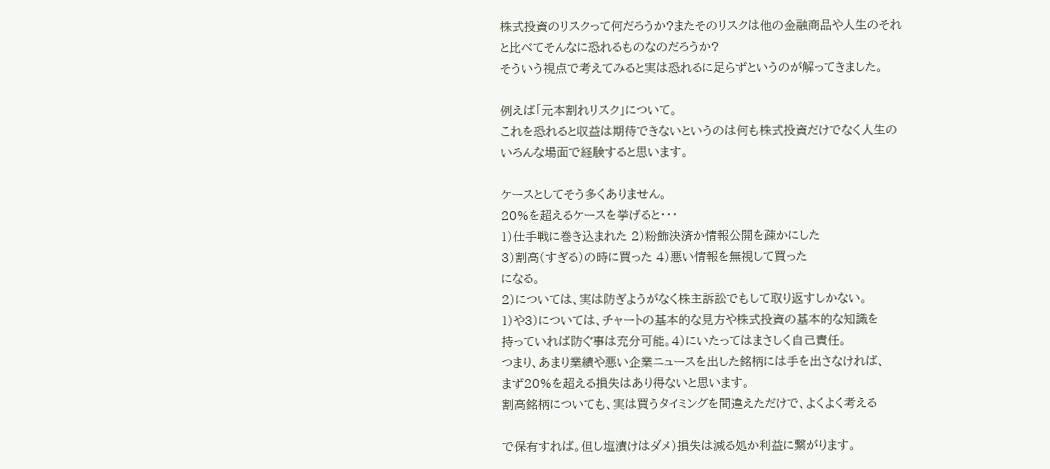株式投資のリスクって何だろうか?またそのリスクは他の金融商品や人生のそれ
と比べてそんなに恐れるものなのだろうか?
そういう視点で考えてみると実は恐れるに足らずというのが解ってきました。

例えば「元本割れリスク」について。
これを恐れると収益は期待できないというのは何も株式投資だけでなく人生の
いろんな場面で経験すると思います。

ケースとしてそう多くありません。
20%を超えるケースを挙げると・・・
1)仕手戦に巻き込まれた 2)粉飾決済か情報公開を疎かにした
3)割高(すぎる)の時に買った 4)悪い情報を無視して買った
になる。
2)については、実は防ぎようがなく株主訴訟でもして取り返すしかない。
1)や3)については、チャートの基本的な見方や株式投資の基本的な知識を
持っていれば防ぐ事は充分可能。4)にいたってはまさしく自己責任。
つまり、あまり業績や悪い企業ニュースを出した銘柄には手を出さなければ、
まず20%を超える損失はあり得ないと思います。
割高銘柄についても、実は買うタイミングを間違えただけで、よくよく考える

で保有すれば。但し塩漬けはダメ)損失は減る処か利益に繋がります。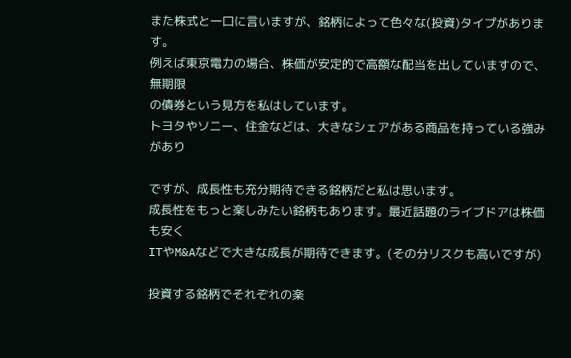また株式と一口に言いますが、銘柄によって色々な(投資)タイプがあります。
例えば東京電力の場合、株価が安定的で高額な配当を出していますので、無期限
の債券という見方を私はしています。
トヨタやソニー、住金などは、大きなシェアがある商品を持っている強みがあり

ですが、成長性も充分期待できる銘柄だと私は思います。
成長性をもっと楽しみたい銘柄もあります。最近話題のライブドアは株価も安く
ITやM&Aなどで大きな成長が期待できます。(その分リスクも高いですが)

投資する銘柄でそれぞれの楽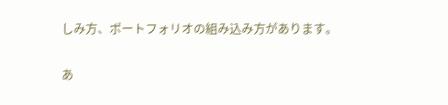しみ方、ポートフォリオの組み込み方があります。

あ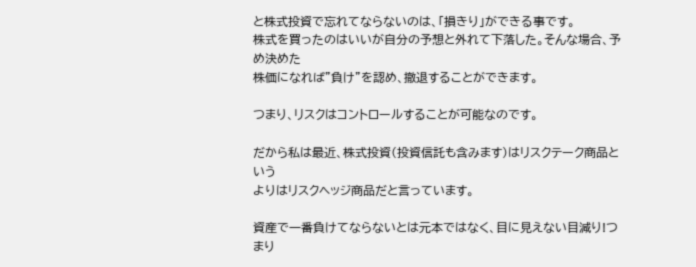と株式投資で忘れてならないのは、「損きり」ができる事です。
株式を買ったのはいいが自分の予想と外れて下落した。そんな場合、予め決めた
株価になれば”負け”を認め、撤退することができます。

つまり、リスクはコントロールすることが可能なのです。

だから私は最近、株式投資(投資信託も含みます)はリスクテーク商品という
よりはリスクヘッジ商品だと言っています。

資産で一番負けてならないとは元本ではなく、目に見えない目減り!つまり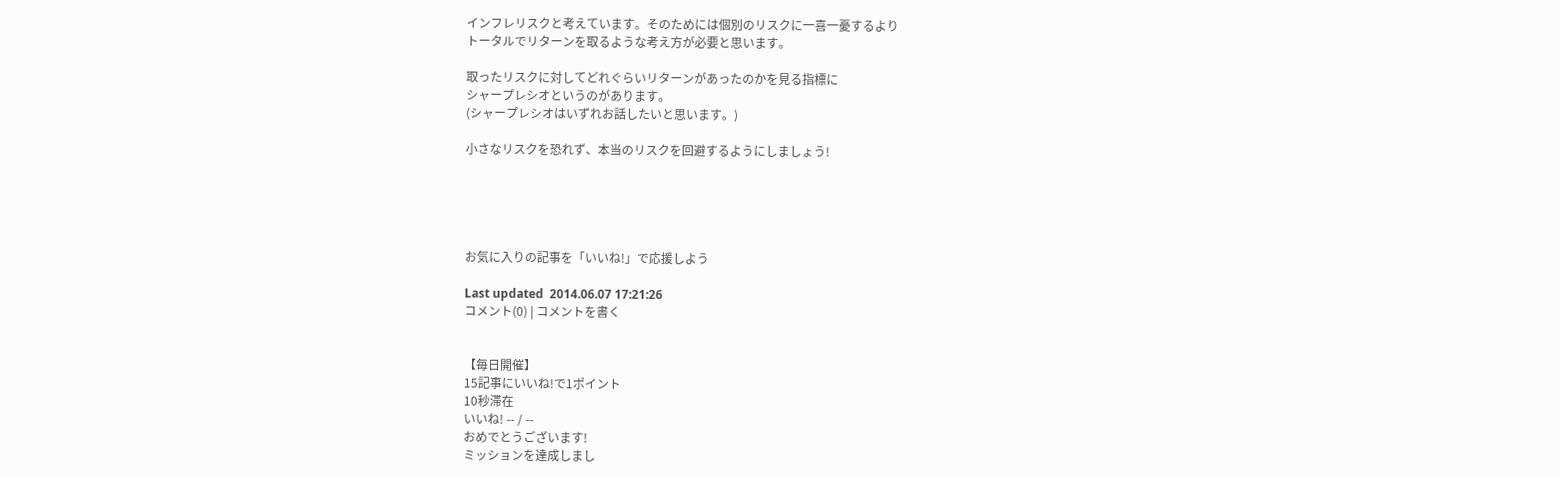インフレリスクと考えています。そのためには個別のリスクに一喜一憂するより
トータルでリターンを取るような考え方が必要と思います。

取ったリスクに対してどれぐらいリターンがあったのかを見る指標に
シャープレシオというのがあります。
(シャープレシオはいずれお話したいと思います。)

小さなリスクを恐れず、本当のリスクを回避するようにしましょう!





お気に入りの記事を「いいね!」で応援しよう

Last updated  2014.06.07 17:21:26
コメント(0) | コメントを書く


【毎日開催】
15記事にいいね!で1ポイント
10秒滞在
いいね! -- / --
おめでとうございます!
ミッションを達成しまし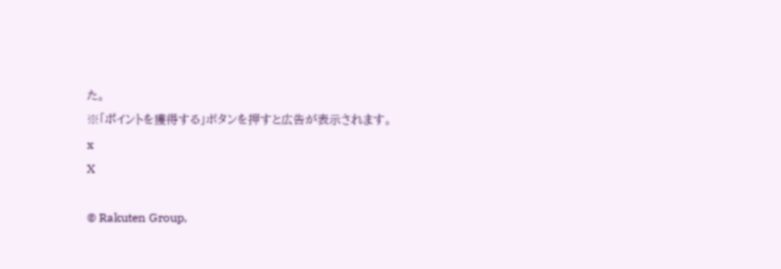た。
※「ポイントを獲得する」ボタンを押すと広告が表示されます。
x
X

© Rakuten Group,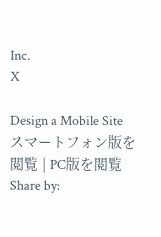Inc.
X

Design a Mobile Site
スマートフォン版を閲覧 | PC版を閲覧
Share by: